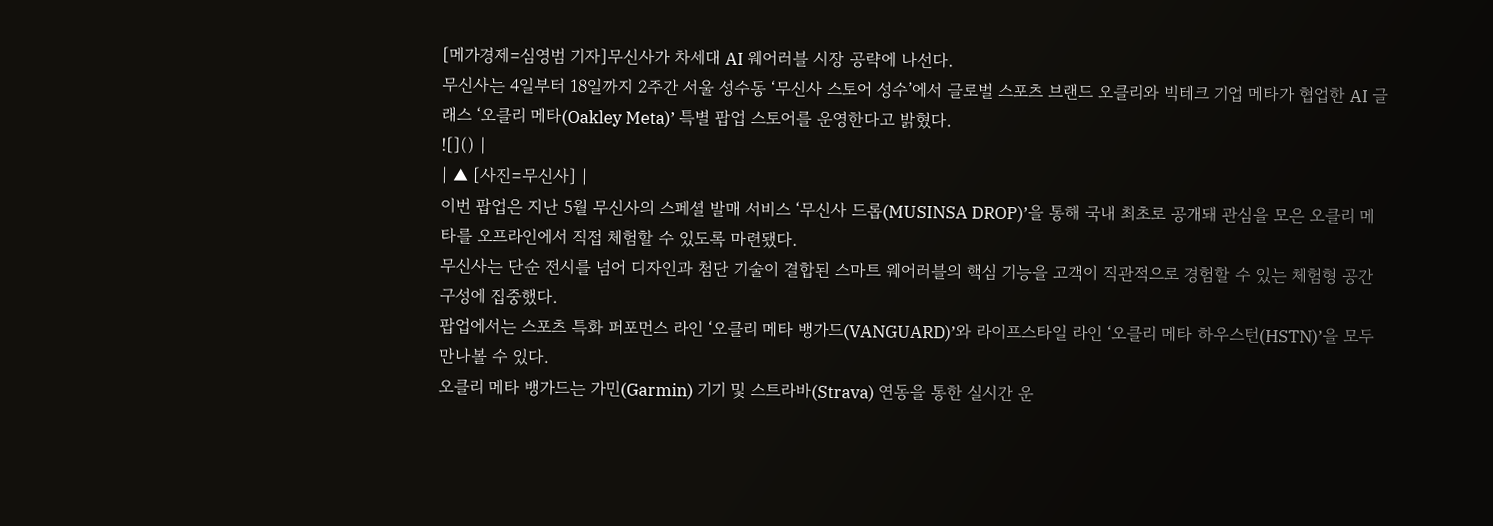[메가경제=심영범 기자]무신사가 차세대 AI 웨어러블 시장 공략에 나선다.
무신사는 4일부터 18일까지 2주간 서울 성수동 ‘무신사 스토어 성수’에서 글로벌 스포츠 브랜드 오클리와 빅테크 기업 메타가 협업한 AI 글래스 ‘오클리 메타(Oakley Meta)’ 특별 팝업 스토어를 운영한다고 밝혔다.
![]() |
| ▲ [사진=무신사] |
이번 팝업은 지난 5월 무신사의 스페셜 발매 서비스 ‘무신사 드롭(MUSINSA DROP)’을 통해 국내 최초로 공개돼 관심을 모은 오클리 메타를 오프라인에서 직접 체험할 수 있도록 마련됐다.
무신사는 단순 전시를 넘어 디자인과 첨단 기술이 결합된 스마트 웨어러블의 핵심 기능을 고객이 직관적으로 경험할 수 있는 체험형 공간 구성에 집중했다.
팝업에서는 스포츠 특화 퍼포먼스 라인 ‘오클리 메타 뱅가드(VANGUARD)’와 라이프스타일 라인 ‘오클리 메타 하우스턴(HSTN)’을 모두 만나볼 수 있다.
오클리 메타 뱅가드는 가민(Garmin) 기기 및 스트라바(Strava) 연동을 통한 실시간 운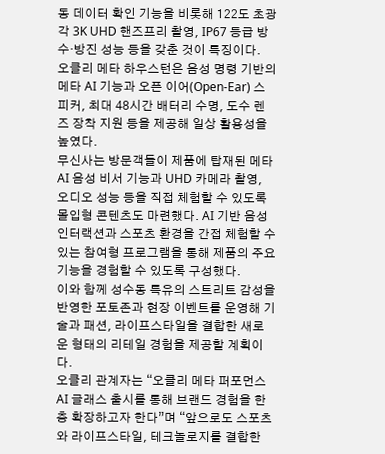동 데이터 확인 기능을 비롯해 122도 초광각 3K UHD 핸즈프리 촬영, IP67 등급 방수·방진 성능 등을 갖춘 것이 특징이다.
오클리 메타 하우스턴은 음성 명령 기반의 메타 AI 기능과 오픈 이어(Open-Ear) 스피커, 최대 48시간 배터리 수명, 도수 렌즈 장착 지원 등을 제공해 일상 활용성을 높였다.
무신사는 방문객들이 제품에 탑재된 메타 AI 음성 비서 기능과 UHD 카메라 촬영, 오디오 성능 등을 직접 체험할 수 있도록 몰입형 콘텐츠도 마련했다. AI 기반 음성 인터랙션과 스포츠 환경을 간접 체험할 수 있는 참여형 프로그램을 통해 제품의 주요 기능을 경험할 수 있도록 구성했다.
이와 함께 성수동 특유의 스트리트 감성을 반영한 포토존과 현장 이벤트를 운영해 기술과 패션, 라이프스타일을 결합한 새로운 형태의 리테일 경험을 제공할 계획이다.
오클리 관계자는 “오클리 메타 퍼포먼스 AI 글래스 출시를 통해 브랜드 경험을 한층 확장하고자 한다”며 “앞으로도 스포츠와 라이프스타일, 테크놀로지를 결합한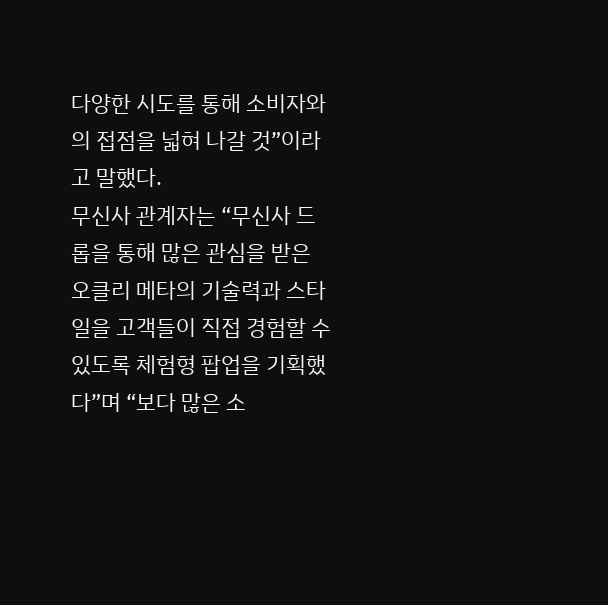다양한 시도를 통해 소비자와의 접점을 넓혀 나갈 것”이라고 말했다.
무신사 관계자는 “무신사 드롭을 통해 많은 관심을 받은 오클리 메타의 기술력과 스타일을 고객들이 직접 경험할 수 있도록 체험형 팝업을 기획했다”며 “보다 많은 소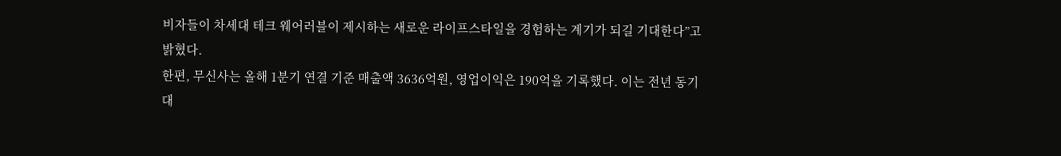비자들이 차세대 테크 웨어러블이 제시하는 새로운 라이프스타일을 경험하는 계기가 되길 기대한다”고 밝혔다.
한편, 무신사는 올해 1분기 연결 기준 매출액 3636억원, 영업이익은 190억을 기록했다. 이는 전년 동기 대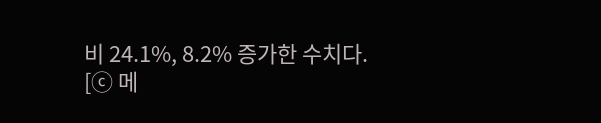비 24.1%, 8.2% 증가한 수치다.
[ⓒ 메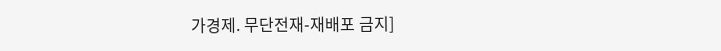가경제. 무단전재-재배포 금지]